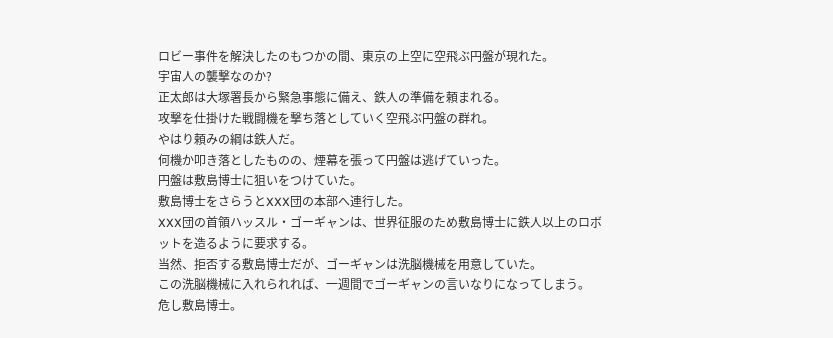ロビー事件を解決したのもつかの間、東京の上空に空飛ぶ円盤が現れた。
宇宙人の襲撃なのか?
正太郎は大塚署長から緊急事態に備え、鉄人の準備を頼まれる。
攻撃を仕掛けた戦闘機を撃ち落としていく空飛ぶ円盤の群れ。
やはり頼みの綱は鉄人だ。
何機か叩き落としたものの、煙幕を張って円盤は逃げていった。
円盤は敷島博士に狙いをつけていた。
敷島博士をさらうとXXX団の本部へ連行した。
XXX団の首領ハッスル・ゴーギャンは、世界征服のため敷島博士に鉄人以上のロボットを造るように要求する。
当然、拒否する敷島博士だが、ゴーギャンは洗脳機械を用意していた。
この洗脳機械に入れられれば、一週間でゴーギャンの言いなりになってしまう。
危し敷島博士。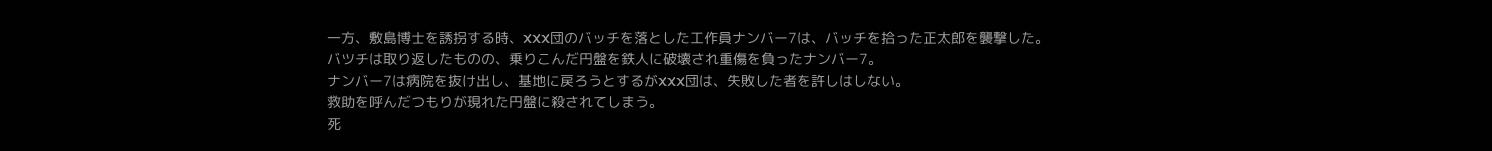一方、敷島博士を誘拐する時、XXX団のバッチを落とした工作員ナンバー7は、バッチを拾った正太郎を襲撃した。
バツチは取り返したものの、乗りこんだ円盤を鉄人に破壊され重傷を負ったナンバー7。
ナンバー7は病院を抜け出し、基地に戻ろうとするがXXX団は、失敗した者を許しはしない。
救助を呼んだつもりが現れた円盤に殺されてしまう。
死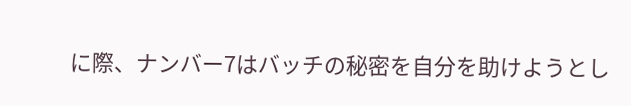に際、ナンバー7はバッチの秘密を自分を助けようとし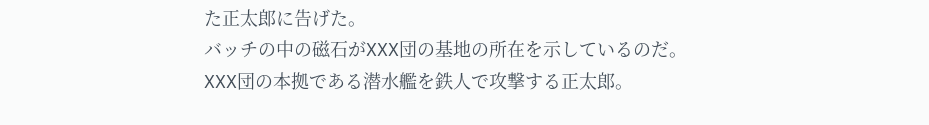た正太郎に告げた。
バッチの中の磁石がXXX団の基地の所在を示しているのだ。
XXX団の本拠である潜水艦を鉄人で攻撃する正太郎。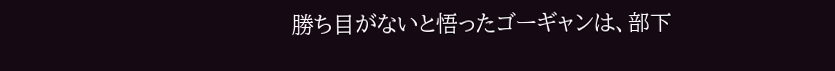勝ち目がないと悟ったゴーギャンは、部下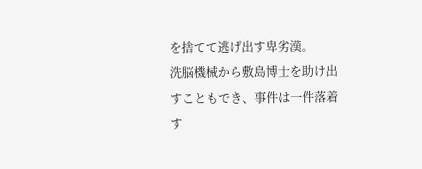を捨てて逃げ出す卑劣漢。
洗脳機械から敷島博士を助け出すこともでき、事件は一件落着す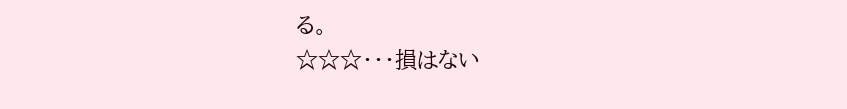る。
☆☆☆・・・損はない